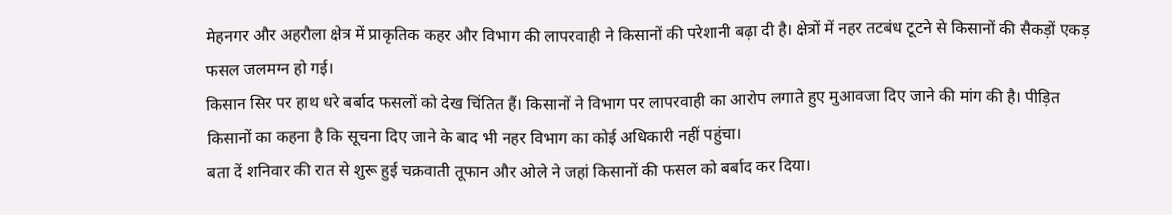मेहनगर और अहरौला क्षेत्र में प्राकृतिक कहर और विभाग की लापरवाही ने किसानों की परेशानी बढ़ा दी है। क्षेत्रों में नहर तटबंध टूटने से किसानों की सैकड़ों एकड़ फसल जलमग्न हो गई।
किसान सिर पर हाथ धरे बर्बाद फसलों को देख चिंतित हैं। किसानों ने विभाग पर लापरवाही का आरोप लगाते हुए मुआवजा दिए जाने की मांग की है। पीड़ित किसानों का कहना है कि सूचना दिए जाने के बाद भी नहर विभाग का कोई अधिकारी नहीं पहुंचा।
बता दें शनिवार की रात से शुरू हुई चक्रवाती तूफान और ओले ने जहां किसानों की फसल को बर्बाद कर दिया।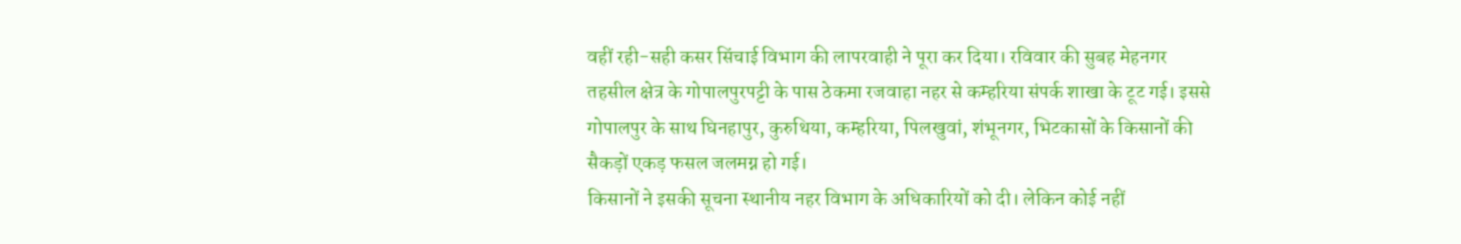वहीं रही-सही कसर सिंचाई विभाग की लापरवाही ने पूरा कर दिया। रविवार की सुबह मेहनगर तहसील क्षेत्र के गोपालपुरपट्टी के पास ठेकमा रजवाहा नहर से कम्हरिया संपर्क शाखा के टूट गई। इससे गोपालपुर के साथ घिनहापुर, कुरुथिया, कम्हरिया, पिलखुवां, शंभूनगर, भिटकासों के किसानों की सैकड़ों एकड़ फसल जलमग्न हो गई।
किसानों ने इसकी सूचना स्थानीय नहर विभाग के अधिकारियों को दी। लेकिन कोई नहीं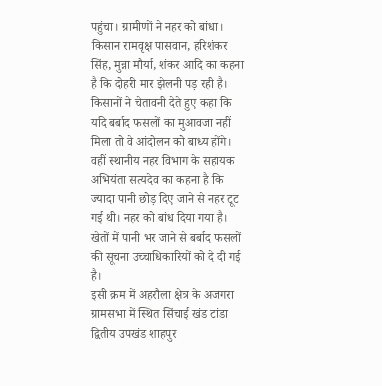पहुंचा। ग्रामीणों ने नहर को बांधा। किसान रामवृक्ष पासवान, हरिशंकर सिंह, मुन्ना मौर्या, शंकर आदि का कहना है कि दोहरी मार झेलनी पड़ रही है। किसानों ने चेतावनी देते हुए कहा कि यदि बर्बाद फसलों का मुआवजा नहीं मिला तो वे आंदोलन को बाध्य होंगे।
वहीं स्थानीय नहर विभाग के सहायक अभियंता सत्यदेव का कहना है कि ज्यादा पानी छोड़ दिए जाने से नहर टूट गई थी। नहर को बांध दिया गया है। खेतों में पानी भर जाने से बर्बाद फसलों की सूचना उच्चाधिकारियों को दे दी गई है।
इसी क्रम में अहरौला क्षेत्र के अजगरा ग्रामसभा में स्थित सिंचाई खंड टांडा द्वितीय उपखंड शाहपुर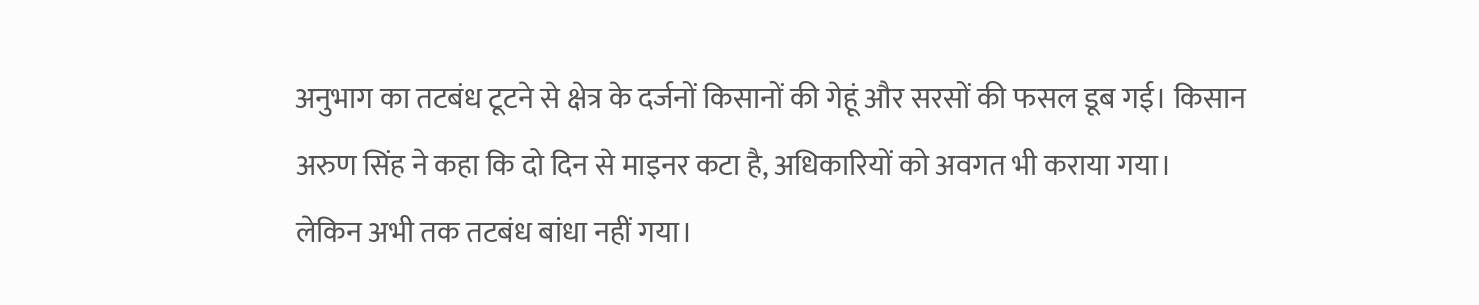अनुभाग का तटबंध टूटने से क्षेत्र के दर्जनों किसानों की गेहूं और सरसों की फसल डूब गई। किसान अरुण सिंह ने कहा कि दो दिन से माइनर कटा है, अधिकारियों को अवगत भी कराया गया।
लेकिन अभी तक तटबंध बांधा नहीं गया।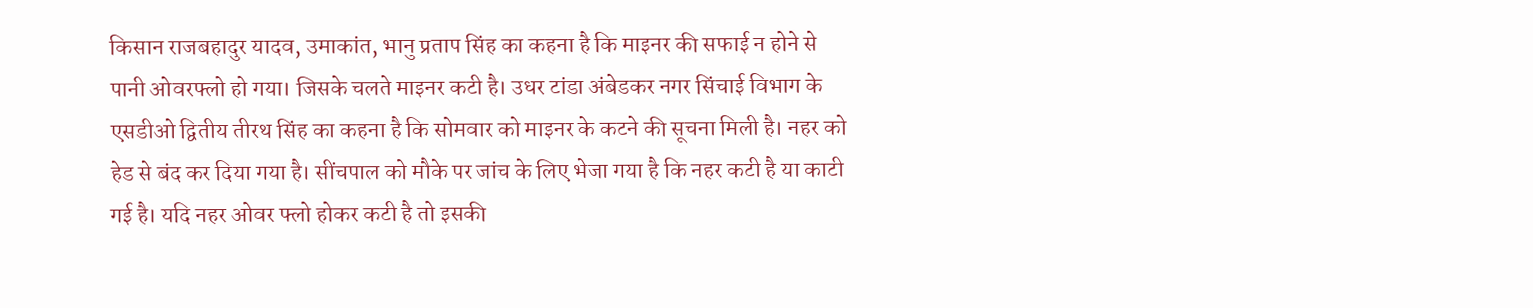किसान राजबहादुर यादव, उमाकांत, भानु प्रताप सिंह का कहना है कि माइनर की सफाई न होने से पानी ओवरफ्लो हो गया। जिसके चलते माइनर कटी है। उधर टांडा अंबेडकर नगर सिंचाई विभाग के एसडीओ द्वितीय तीरथ सिंह का कहना है कि सोमवार को माइनर के कटने की सूचना मिली है। नहर को हेड से बंद कर दिया गया है। सींचपाल को मौके पर जांच के लिए भेजा गया है कि नहर कटी है या काटी गई है। यदि नहर ओवर फ्लो होकर कटी है तो इसकी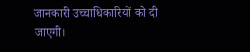जानकारी उच्चाधिकारियों को दी जाएगी।